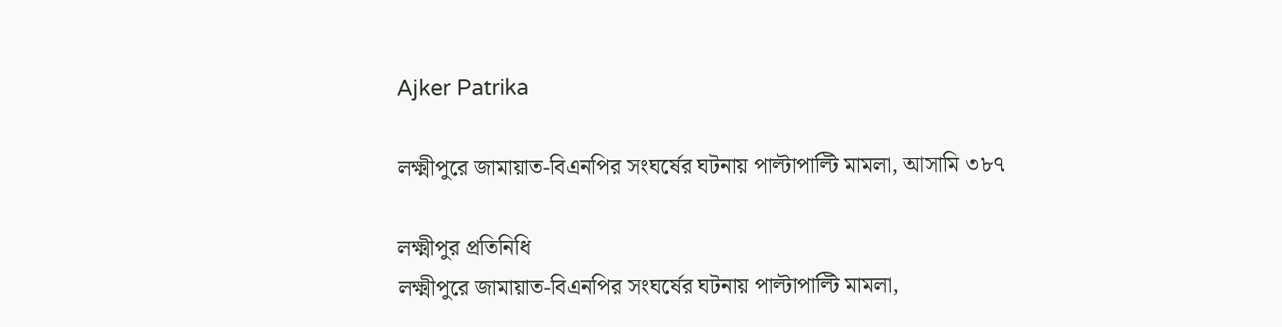Ajker Patrika

লক্ষ্মীপুরে জামায়াত-বিএনপির সংঘর্ষের ঘটনায় পাল্টাপাল্টি মামলা, আসামি ৩৮৭

লক্ষ্মীপুর প্রতিনিধি
লক্ষ্মীপুরে জামায়াত-বিএনপির সংঘর্ষের ঘটনায় পাল্টাপাল্টি মামলা,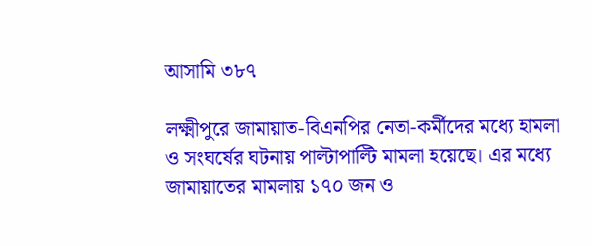আসামি ৩৮৭

লক্ষ্মীপুরে জামায়াত-বিএনপির নেতা-কর্মীদের মধ্যে হামলা ও সংঘর্ষের ঘটনায় পাল্টাপাল্টি মামলা হয়েছে। এর মধ্যে জামায়াতের মামলায় ১৭০ জন ও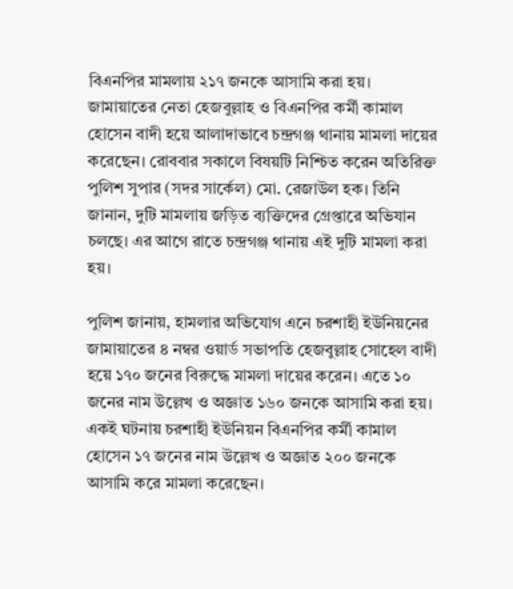বিএনপির মামলায় ২১৭ জনকে আসামি করা হয়। জামায়াতের নেতা হেজবুল্লাহ ও বিএনপির কর্মী কামাল হোসেন বাদী হয়ে আলাদাভাবে চন্দ্রগঞ্জ থানায় মামলা দায়ের করেছেন। রোববার সকালে বিষয়টি নিশ্চিত করেন অতিরিক্ত পুলিশ সুপার (সদর সার্কেল) মো. রেজাউল হক। তিনি জানান, দুটি মামলায় জড়িত ব্যক্তিদের গ্রেপ্তারে অভিযান চলছে। এর আগে রাতে চন্দ্রগঞ্জ থানায় এই দুটি মামলা করা হয়।

পুলিশ জানায়, হামলার অভিযোগ এনে চরশাহী ইউনিয়নের জামায়াতের ৪ নম্বর ওয়ার্ড সভাপতি হেজবুল্লাহ সোহেল বাদী হয়ে ১৭০ জনের বিরুদ্ধে মামলা দায়ের করেন। এতে ১০ জনের নাম উল্লেখ ও অজ্ঞাত ১৬০ জনকে আসামি করা হয়। একই ঘটনায় চরশাহী ইউনিয়ন বিএনপির কর্মী কামাল হোসেন ১৭ জনের নাম উল্লেখ ও অজ্ঞাত ২০০ জনকে আসামি করে মামলা করেছেন।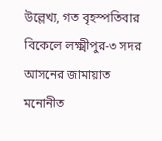উল্লেখ্য, গত বৃহস্পতিবার বিকেলে লক্ষ্মীপুর-৩ সদর আসনের জামায়াত মনোনীত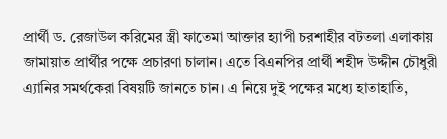প্রার্থী ড. রেজাউল করিমের স্ত্রী ফাতেমা আক্তার হ্যাপী চরশাহীর বটতলা এলাকায় জামায়াত প্রার্থীর পক্ষে প্রচারণা চালান। এতে বিএনপির প্রার্থী শহীদ উদ্দীন চৌধুরী এ্যানির সমর্থকেরা বিষয়টি জানতে চান। এ নিয়ে দুই পক্ষের মধ্যে হাতাহাতি,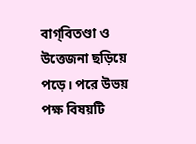বাগ্‌বিতণ্ডা ও উত্তেজনা ছড়িয়ে পড়ে। পরে উভয় পক্ষ বিষয়টি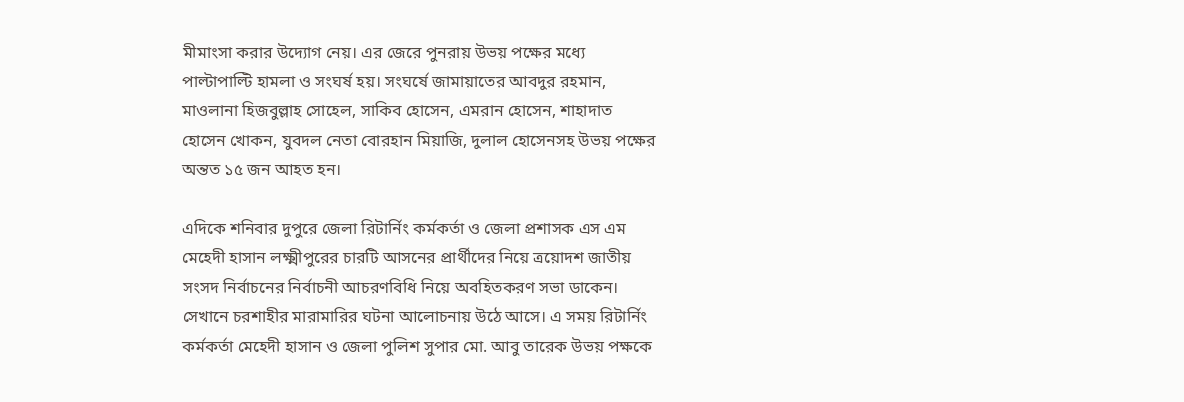মীমাংসা করার উদ্যোগ নেয়। এর জেরে পুনরায় উভয় পক্ষের মধ্যে পাল্টাপাল্টি হামলা ও সংঘর্ষ হয়। সংঘর্ষে জামায়াতের আবদুর রহমান, মাওলানা হিজবুল্লাহ সোহেল, সাকিব হোসেন, এমরান হোসেন, শাহাদাত হোসেন খোকন, যুবদল নেতা বোরহান মিয়াজি, দুলাল হোসেনসহ উভয় পক্ষের অন্তত ১৫ জন আহত হন।

এদিকে শনিবার দুপুরে জেলা রিটার্নিং কর্মকর্তা ও জেলা প্রশাসক এস এম মেহেদী হাসান লক্ষ্মীপুরের চারটি আসনের প্রার্থীদের নিয়ে ত্রয়োদশ জাতীয় সংসদ নির্বাচনের নির্বাচনী আচরণবিধি নিয়ে অবহিতকরণ সভা ডাকেন। সেখানে চরশাহীর মারামারির ঘটনা আলোচনায় উঠে আসে। এ সময় রিটার্নিং কর্মকর্তা মেহেদী হাসান ও জেলা পুলিশ সুপার মো. আবু তারেক উভয় পক্ষকে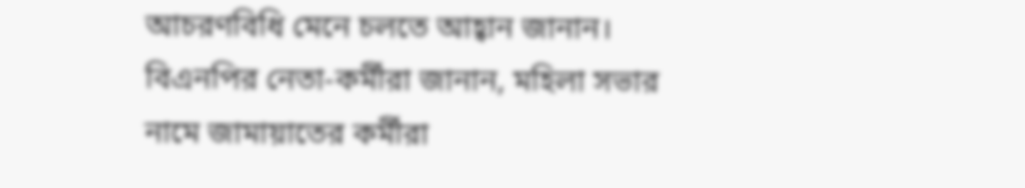আচরণবিধি মেনে চলতে আহ্বান জানান। বিএনপির নেতা-কর্মীরা জানান, মহিলা সভার নামে জামায়াতের কর্মীরা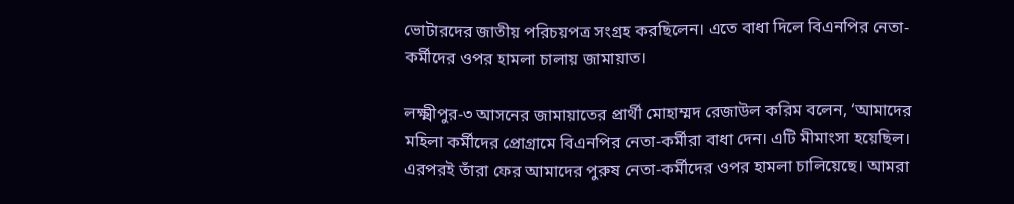ভোটারদের জাতীয় পরিচয়পত্র সংগ্রহ করছিলেন। এতে বাধা দিলে বিএনপির নেতা-কর্মীদের ওপর হামলা চালায় জামায়াত।

লক্ষ্মীপুর-৩ আসনের জামায়াতের প্রার্থী মোহাম্মদ রেজাউল করিম বলেন, ‘আমাদের মহিলা কর্মীদের প্রোগ্রামে বিএনপির নেতা-কর্মীরা বাধা দেন। এটি মীমাংসা হয়েছিল। এরপরই তাঁরা ফের আমাদের পুরুষ নেতা-কর্মীদের ওপর হামলা চালিয়েছে। আমরা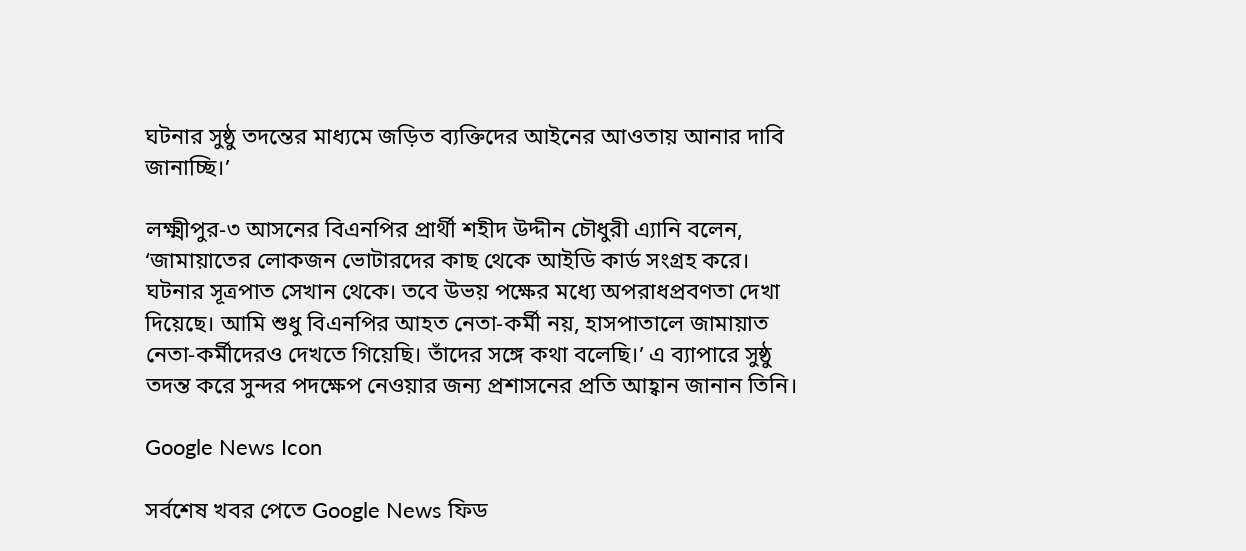ঘটনার সুষ্ঠু তদন্তের মাধ্যমে জড়িত ব্যক্তিদের আইনের আওতায় আনার দাবি জানাচ্ছি।’

লক্ষ্মীপুর-৩ আসনের বিএনপির প্রার্থী শহীদ উদ্দীন চৌধুরী এ্যানি বলেন, ‘জামায়াতের লোকজন ভোটারদের কাছ থেকে আইডি কার্ড সংগ্রহ করে। ঘটনার সূত্রপাত সেখান থেকে। তবে উভয় পক্ষের মধ্যে অপরাধপ্রবণতা দেখা দিয়েছে। আমি শুধু বিএনপির আহত নেতা-কর্মী নয়, হাসপাতালে জামায়াত নেতা-কর্মীদেরও দেখতে গিয়েছি। তাঁদের সঙ্গে কথা বলেছি।’ এ ব্যাপারে সুষ্ঠু তদন্ত করে সুন্দর পদক্ষেপ নেওয়ার জন্য প্রশাসনের প্রতি আহ্বান জানান তিনি।

Google News Icon

সর্বশেষ খবর পেতে Google News ফিড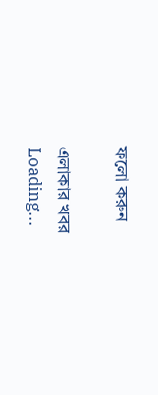ফলো করুন

এলাকার খবর
Loading...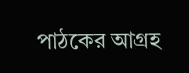পাঠকের আগ্রহ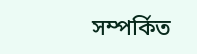সম্পর্কিত